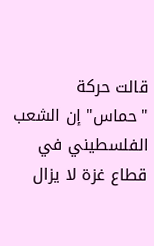قالت حركة "حماس" إن الشعب الفلسطيني في قطاع غزة لا يزال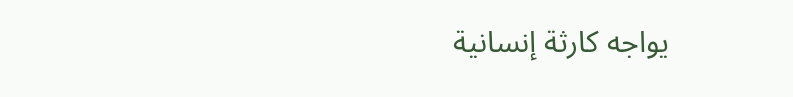يواجه كارثة إنسانية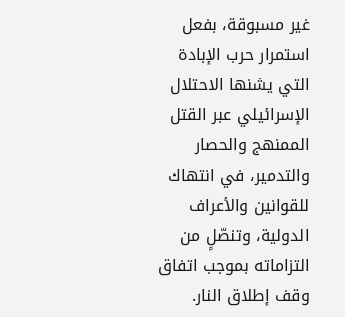غير مسبوقة، بفعل استمرار حرب الإبادة التي يشنها الاحتلال الإسرائيلي عبر القتل الممنهج والحصار والتدمير، في انتهاك للقوانين والأعراف الدولية، وتنصّلٍ من التزاماته بموجب اتفاق وقف إطلاق النار.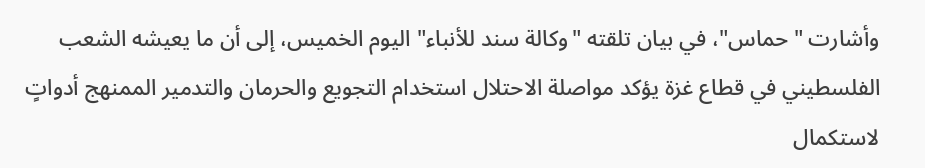وأشارت "حماس"، في بيان تلقته "وكالة سند للأنباء" اليوم الخميس، إلى أن ما يعيشه الشعب الفلسطيني في قطاع غزة يؤكد مواصلة الاحتلال استخدام التجويع والحرمان والتدمير الممنهج أدواتٍ لاستكمال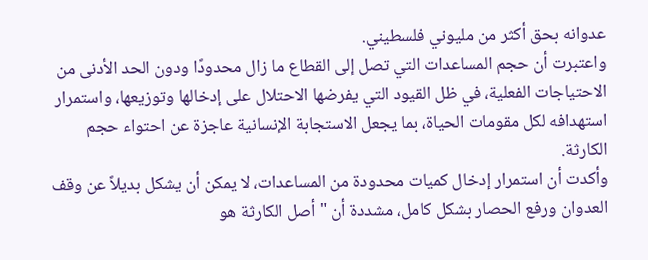عدوانه بحق أكثر من مليوني فلسطيني.
واعتبرت أن حجم المساعدات التي تصل إلى القطاع ما زال محدودًا ودون الحد الأدنى من الاحتياجات الفعلية، في ظل القيود التي يفرضها الاحتلال على إدخالها وتوزيعها، واستمرار استهدافه لكل مقومات الحياة، بما يجعل الاستجابة الإنسانية عاجزة عن احتواء حجم الكارثة.
وأكدت أن استمرار إدخال كميات محدودة من المساعدات، لا يمكن أن يشكل بديلاً عن وقف العدوان ورفع الحصار بشكل كامل، مشددة أن "أصل الكارثة هو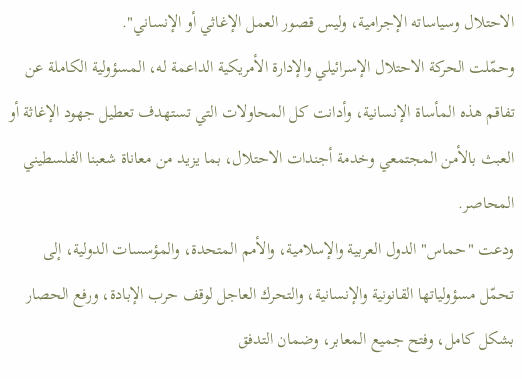الاحتلال وسياساته الإجرامية، وليس قصور العمل الإغاثي أو الإنساني".
وحمّلت الحركة الاحتلال الإسرائيلي والإدارة الأمريكية الداعمة له، المسؤولية الكاملة عن تفاقم هذه المأساة الإنسانية، وأدانت كل المحاولات التي تستهدف تعطيل جهود الإغاثة أو العبث بالأمن المجتمعي وخدمة أجندات الاحتلال، بما يزيد من معاناة شعبنا الفلسطيني المحاصر.
ودعت "حماس" الدول العربية والإسلامية، والأمم المتحدة، والمؤسسات الدولية، إلى تحمّل مسؤولياتها القانونية والإنسانية، والتحرك العاجل لوقف حرب الإبادة، ورفع الحصار بشكل كامل، وفتح جميع المعابر، وضمان التدفق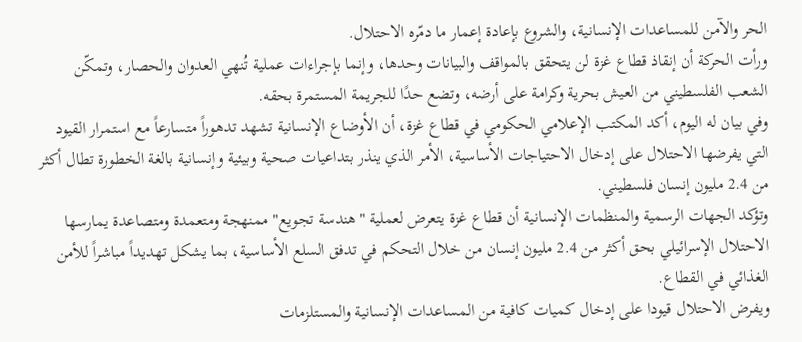الحر والآمن للمساعدات الإنسانية، والشروع بإعادة إعمار ما دمّره الاحتلال.
ورأت الحركة أن إنقاذ قطاع غزة لن يتحقق بالمواقف والبيانات وحدها، وإنما بإجراءات عملية تُنهي العدوان والحصار، وتمكّن الشعب الفلسطيني من العيش بحرية وكرامة على أرضه، وتضع حدًا للجريمة المستمرة بحقه.
وفي بيان له اليوم، أكد المكتب الإعلامي الحكومي في قطاع غزة، أن الأوضاع الإنسانية تشهد تدهوراً متسارعاً مع استمرار القيود التي يفرضها الاحتلال على إدخال الاحتياجات الأساسية، الأمر الذي ينذر بتداعيات صحية وبيئية وإنسانية بالغة الخطورة تطال أكثر من 2.4 مليون إنسان فلسطيني.
وتؤكد الجهات الرسمية والمنظمات الإنسانية أن قطاع غزة يتعرض لعملية "هندسة تجويع" ممنهجة ومتعمدة ومتصاعدة يمارسها الاحتلال الإسرائيلي بحق أكثر من 2.4 مليون إنسان من خلال التحكم في تدفق السلع الأساسية، بما يشكل تهديداً مباشراً للأمن الغذائي في القطاع.
ويفرض الاحتلال قيودا على إدخال كميات كافية من المساعدات الإنسانية والمستلزمات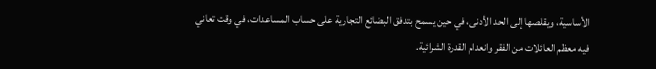الأساسية، ويقلصها إلى الحد الأدنى، في حين يسمح بتدفق البضائع التجارية على حساب المساعدات، في وقت تعاني فيه معظم العائلات من الفقر وانعدام القدرة الشرائية.